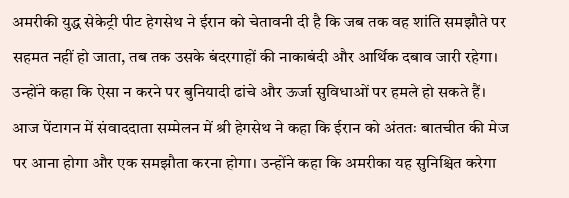अमरीकी युद्ध सेकेट्री पीट हेगसेथ ने ईरान को चेतावनी दी है कि जब तक वह शांति समझौते पर सहमत नहीं हो जाता, तब तक उसके बंदरगाहों की नाकाबंदी और आर्थिक दबाव जारी रहेगा। उन्होंने कहा कि ऐसा न करने पर बुनियादी ढांचे और ऊर्जा सुविधाओं पर हमले हो सकते हैं। आज पेंटागन में संवाददाता सम्मेलन में श्री हेगसेथ ने कहा कि ईरान को अंततः बातचीत की मेज पर आना होगा और एक समझौता करना होगा। उन्होंने कहा कि अमरीका यह सुनिश्चित करेगा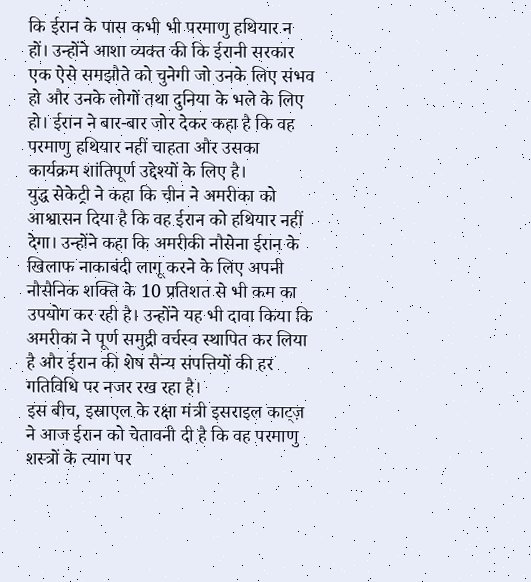कि ईरान के पास कभी भी परमाणु हथियार न हों। उन्होंने आशा व्यक्त की कि ईरानी सरकार एक ऐसे समझौते को चुनेगी जो उनके लिए संभव हो और उनके लोगों तथा दुनिया के भले के लिए हो। ईरान ने बार-बार जोर देकर कहा है कि वह परमाणु हथियार नहीं चाहता और उसका कार्यक्रम शांतिपूर्ण उद्देश्यों के लिए है।
युद्ध सेकेट्री ने कहा कि चीन ने अमरीका को आश्वासन दिया है कि वह ईरान को हथियार नहीं देगा। उन्होंने कहा कि अमरीकी नौसेना ईरान के खिलाफ नाकाबंदी लागू करने के लिए अपनी नौसैनिक शक्ति के 10 प्रतिशत से भी कम का उपयोग कर रही है। उन्होंने यह भी दावा किया कि अमरीका ने पूर्ण समुद्री वर्चस्व स्थापित कर लिया है और ईरान की शेष सैन्य संपत्तियों की हर गतिविधि पर नजर रख रहा है।
इस बीच, इस्राएल के रक्षा मंत्री इसराइल काट्ज़ ने आज ईरान को चेतावनी दी है कि वह परमाणु शस्त्रों के त्याग पर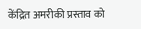केंद्रित अमरीकी प्रस्ताव को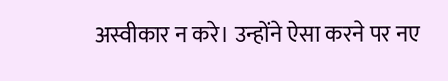अस्वीकार न करे। उन्होंने ऐसा करने पर नए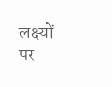लक्ष्यों पर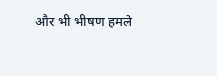और भी भीषण हमले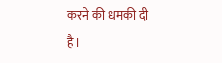करने की धमकी दी है।